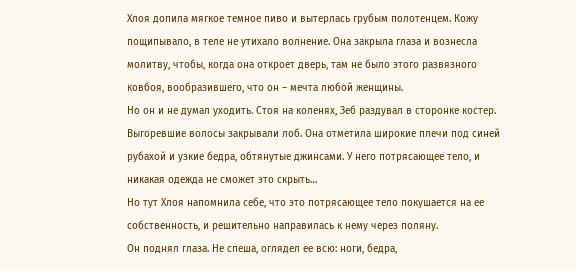Хлоя допила мягкое темное пиво и вытерлась грубым полотенцем. Кожу пощипывало, в теле не утихало волнение. Она закрыла глаза и вознесла молитву, чтобы, когда она откроет дверь, там не было этого развязного ковбоя, вообразившего, что он – мечта любой женщины.
Но он и не думал уходить. Стоя на коленях, Зеб раздувал в сторонке костер. Выгоревшие волосы закрывали лоб. Она отметила широкие плечи под синей рубахой и узкие бедра, обтянутые джинсами. У него потрясающее тело, и никакая одежда не сможет это скрыть…
Но тут Хлоя напомнила себе, что это потрясающее тело покушается на ее собственность, и решительно направилась к нему через поляну.
Он поднял глаза. Не спеша, оглядел ее всю: ноги, бедра,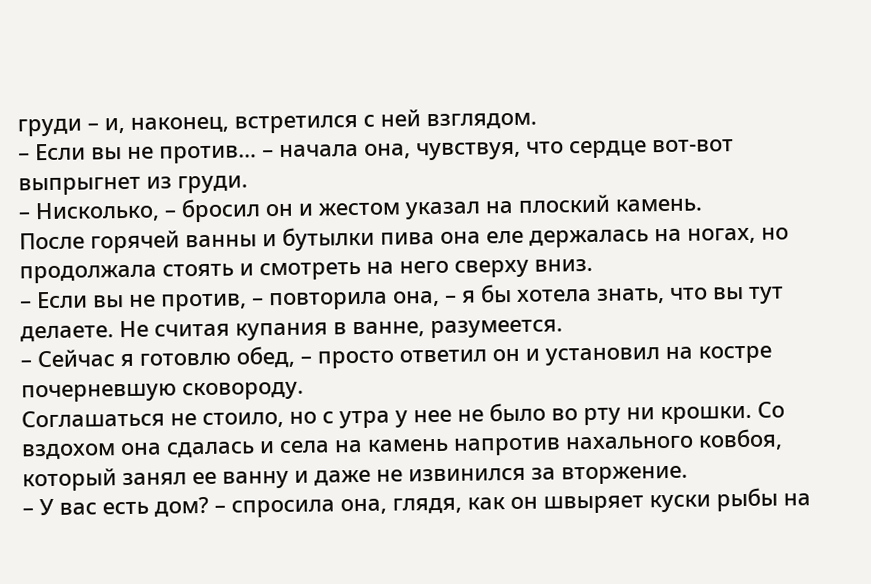груди – и, наконец, встретился с ней взглядом.
– Если вы не против… – начала она, чувствуя, что сердце вот-вот выпрыгнет из груди.
– Нисколько, – бросил он и жестом указал на плоский камень.
После горячей ванны и бутылки пива она еле держалась на ногах, но продолжала стоять и смотреть на него сверху вниз.
– Если вы не против, – повторила она, – я бы хотела знать, что вы тут делаете. Не считая купания в ванне, разумеется.
– Сейчас я готовлю обед, – просто ответил он и установил на костре почерневшую сковороду.
Соглашаться не стоило, но с утра у нее не было во рту ни крошки. Со вздохом она сдалась и села на камень напротив нахального ковбоя, который занял ее ванну и даже не извинился за вторжение.
– У вас есть дом? – спросила она, глядя, как он швыряет куски рыбы на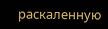раскаленную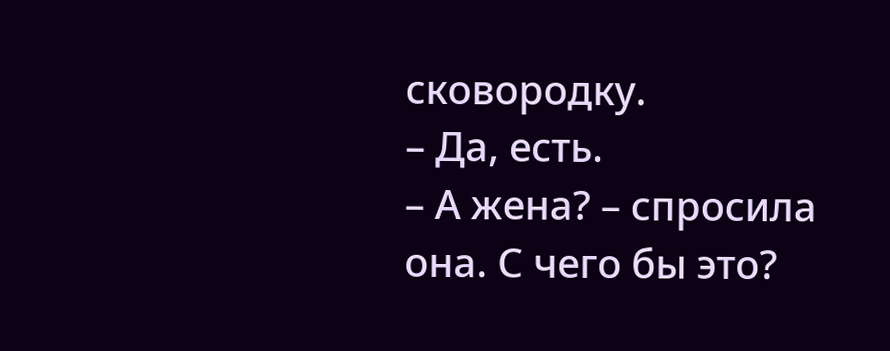сковородку.
– Да, есть.
– А жена? – спросила она. С чего бы это?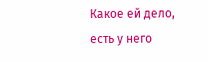Какое ей дело, есть у него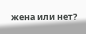жена или нет?